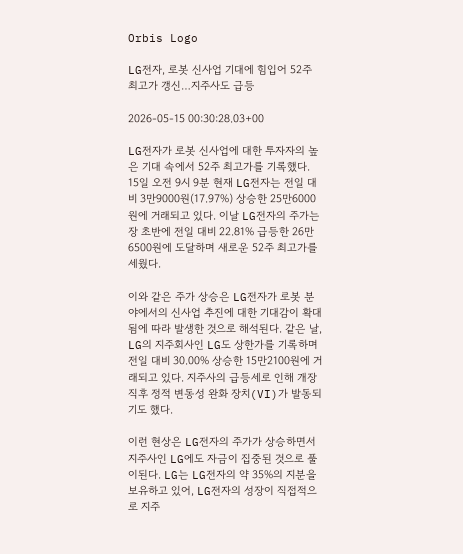Orbis Logo

LG전자, 로봇 신사업 기대에 힘입어 52주 최고가 갱신…지주사도 급등

2026-05-15 00:30:28.03+00

LG전자가 로봇 신사업에 대한 투자자의 높은 기대 속에서 52주 최고가를 기록했다. 15일 오전 9시 9분 현재 LG전자는 전일 대비 3만9000원(17.97%) 상승한 25만6000원에 거래되고 있다. 이날 LG전자의 주가는 장 초반에 전일 대비 22.81% 급등한 26만6500원에 도달하며 새로운 52주 최고가를 세웠다.

이와 같은 주가 상승은 LG전자가 로봇 분야에서의 신사업 추진에 대한 기대감이 확대됨에 따라 발생한 것으로 해석된다. 같은 날, LG의 지주회사인 LG도 상한가를 기록하며 전일 대비 30.00% 상승한 15만2100원에 거래되고 있다. 지주사의 급등세로 인해 개장 직후 정적 변동성 완화 장치(VI)가 발동되기도 했다.

이런 현상은 LG전자의 주가가 상승하면서 지주사인 LG에도 자금이 집중된 것으로 풀이된다. LG는 LG전자의 약 35%의 지분을 보유하고 있어, LG전자의 성장이 직접적으로 지주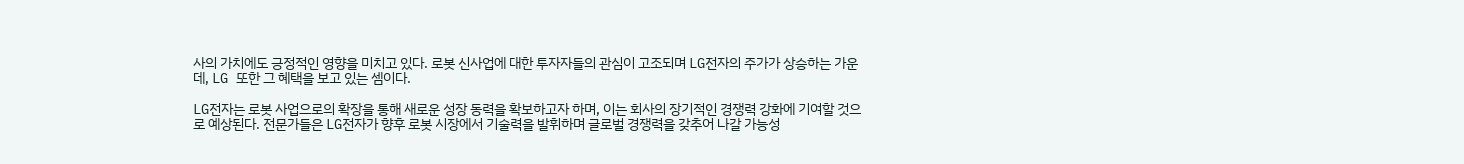사의 가치에도 긍정적인 영향을 미치고 있다. 로봇 신사업에 대한 투자자들의 관심이 고조되며 LG전자의 주가가 상승하는 가운데, LG 또한 그 혜택을 보고 있는 셈이다.

LG전자는 로봇 사업으로의 확장을 통해 새로운 성장 동력을 확보하고자 하며, 이는 회사의 장기적인 경쟁력 강화에 기여할 것으로 예상된다. 전문가들은 LG전자가 향후 로봇 시장에서 기술력을 발휘하며 글로벌 경쟁력을 갖추어 나갈 가능성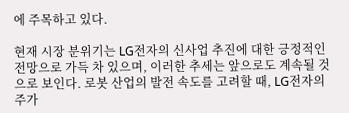에 주목하고 있다.

현재 시장 분위기는 LG전자의 신사업 추진에 대한 긍정적인 전망으로 가득 차 있으며, 이러한 추세는 앞으로도 계속될 것으로 보인다. 로봇 산업의 발전 속도를 고려할 때, LG전자의 주가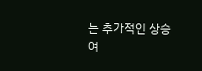는 추가적인 상승 여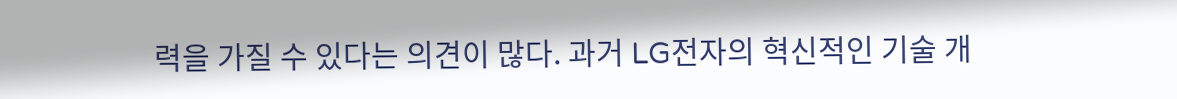력을 가질 수 있다는 의견이 많다. 과거 LG전자의 혁신적인 기술 개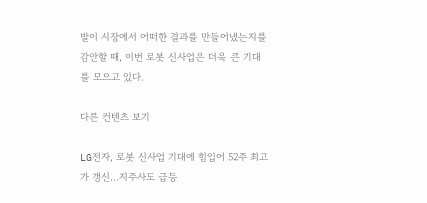발이 시장에서 어떠한 결과를 만들어냈는지를 감안할 때, 이번 로봇 신사업은 더욱 큰 기대를 모으고 있다.

다른 컨텐츠 보기

LG전자, 로봇 신사업 기대에 힘입어 52주 최고가 갱신…지주사도 급등